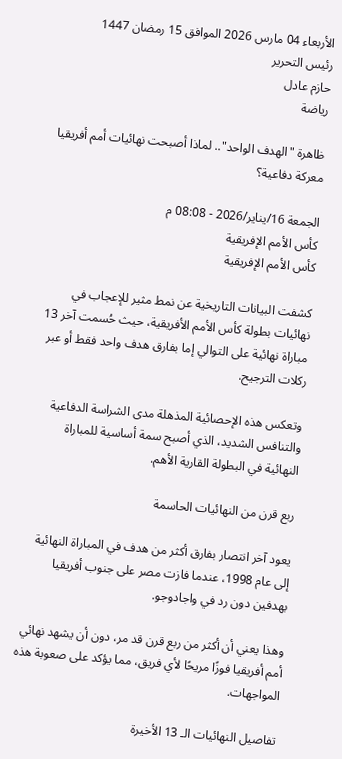الأربعاء 04 مارس 2026 الموافق 15 رمضان 1447
رئيس التحرير
حازم عادل
رياضة

ظاهرة "الهدف الواحد".. لماذا أصبحت نهائيات أمم أفريقيا معركة دفاعية؟

الجمعة 16/يناير/2026 - 08:08 م
كأس الأمم الإفريقية
كأس الأمم الإفريقية

كشفت البيانات التاريخية عن نمط مثير للإعجاب في نهائيات بطولة كأس الأمم الأفريقية، حيث حُسمت آخر 13 مباراة نهائية على التوالي إما بفارق هدف واحد فقط أو عبر ركلات الترجيح.

وتعكس هذه الإحصائية المذهلة مدى الشراسة الدفاعية والتنافس الشديد، الذي أصبح سمة أساسية للمباراة النهائية في البطولة القارية الأهم.

ربع قرن من النهائيات الحاسمة

يعود آخر انتصار بفارق أكثر من هدف في المباراة النهائية إلى عام 1998، عندما فازت مصر على جنوب أفريقيا بهدفين دون رد في واجادوجو.

وهذا يعني أن أكثر من ربع قرن قد مر، دون أن يشهد نهائي أمم أفريقيا فوزًا مريحًا لأي فريق، مما يؤكد على صعوبة هذه المواجهات.

تفاصيل النهائيات الـ 13 الأخيرة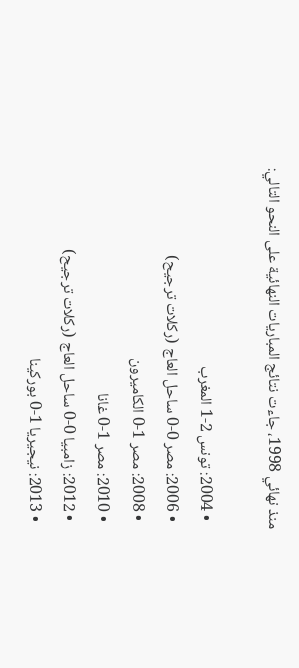منذ نهائي 1998، جاءت نتائج المباريات النهائية على النحو التالي:

  • 2004: تونس 2-1 المغرب
  • 2006: مصر 0-0 ساحل العاج (ركلات ترجيح)
  • 2008: مصر 1-0 الكاميرون
  • 2010: مصر 1-0 غانا
  • 2012: زامبيا 0-0 ساحل العاج (ركلات ترجيح)
  • 2013: نيجيريا 1-0 بوركينا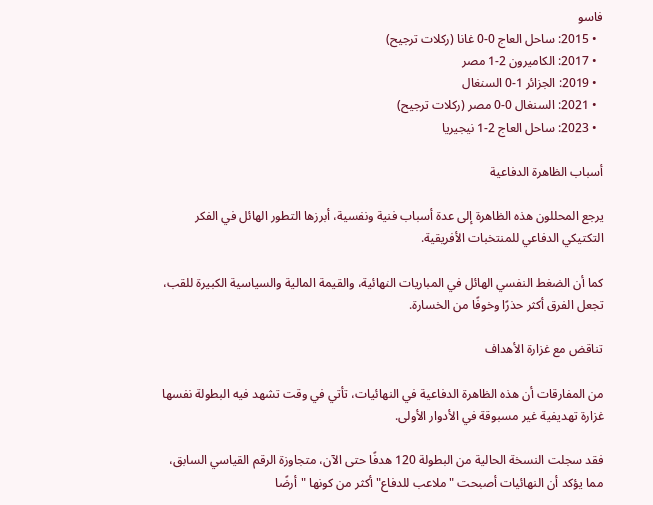فاسو
  • 2015: ساحل العاج 0-0 غانا (ركلات ترجيح)
  • 2017: الكاميرون 2-1 مصر
  • 2019: الجزائر 1-0 السنغال
  • 2021: السنغال 0-0 مصر (ركلات ترجيح)
  • 2023: ساحل العاج 2-1 نيجيريا

أسباب الظاهرة الدفاعية

يرجع المحللون هذه الظاهرة إلى عدة أسباب فنية ونفسية، أبرزها التطور الهائل في الفكر التكتيكي الدفاعي للمنتخبات الأفريقية.

كما أن الضغط النفسي الهائل في المباريات النهائية، والقيمة المالية والسياسية الكبيرة للقب، تجعل الفرق أكثر حذرًا وخوفًا من الخسارة.

تناقض مع غزارة الأهداف

من المفارقات أن هذه الظاهرة الدفاعية في النهائيات، تأتي في وقت تشهد فيه البطولة نفسها غزارة تهديفية غير مسبوقة في الأدوار الأولى.

فقد سجلت النسخة الحالية من البطولة 120 هدفًا حتى الآن، متجاوزة الرقم القياسي السابق، مما يؤكد أن النهائيات أصبحت "ملاعب للدفاع" أكثر من كونها "أرضًا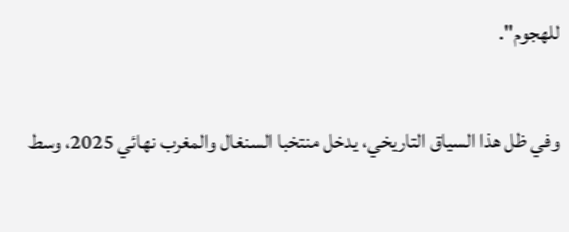للهجوم".

وفي ظل هذا السياق التاريخي، يدخل منتخبا السنغال والمغرب نهائي 2025، وسط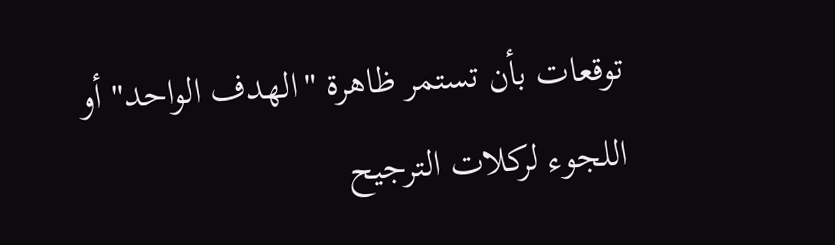توقعات بأن تستمر ظاهرة "الهدف الواحد" أو اللجوء لركلات الترجيح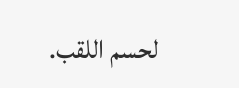لحسم اللقب.